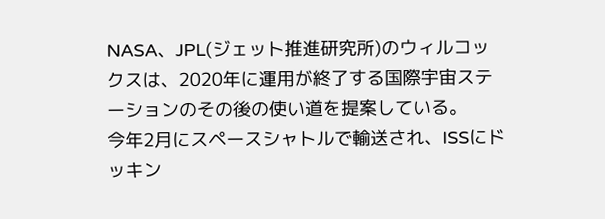NASA、JPL(ジェット推進研究所)のウィルコックスは、2020年に運用が終了する国際宇宙ステーションのその後の使い道を提案している。
今年2月にスペースシャトルで輸送され、ISSにドッキン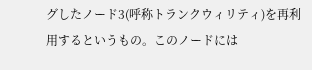グしたノード3(呼称トランクウィリティ)を再利用するというもの。このノードには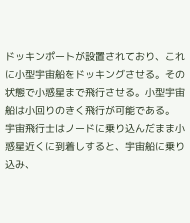ドッキンポートが設置されており、これに小型宇宙船をドッキングさせる。その状態で小惑星まで飛行させる。小型宇宙船は小回りのきく飛行が可能である。
宇宙飛行士はノードに乗り込んだまま小惑星近くに到着しすると、宇宙船に乗り込み、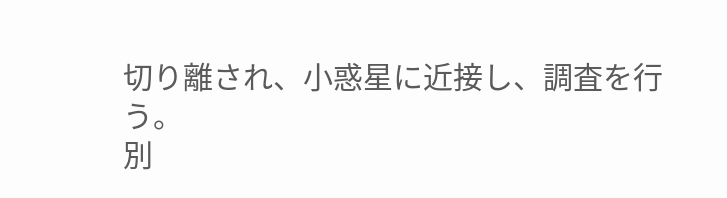切り離され、小惑星に近接し、調査を行う。
別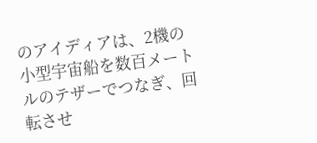のアイディアは、2機の小型宇宙船を数百メートルのテザーでつなぎ、回転させ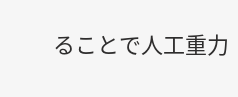ることで人工重力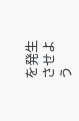を発生させよう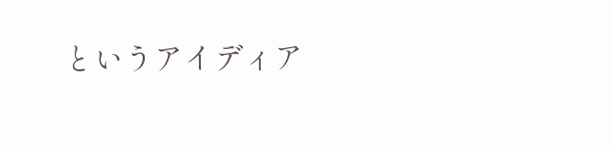というアイディア